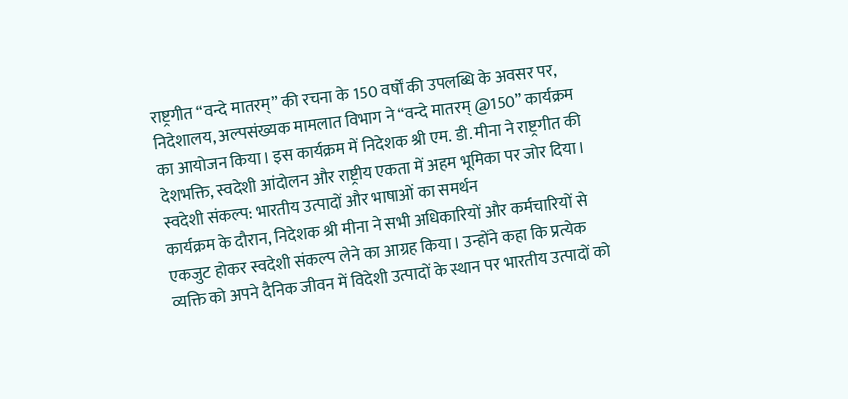राष्ट्रगीत “वन्दे मातरम्” की रचना के 150 वर्षों की उपलब्धि के अवसर पर, निदेशालय, अल्पसंख्यक मामलात विभाग ने “वन्दे मातरम् @150” कार्यक्रम का आयोजन किया। इस कार्यक्रम में निदेशक श्री एम. डी. मीना ने राष्ट्रगीत की देशभक्ति, स्वदेशी आंदोलन और राष्ट्रीय एकता में अहम भूमिका पर जोर दिया।
स्वदेशी संकल्प: भारतीय उत्पादों और भाषाओं का समर्थन
कार्यक्रम के दौरान, निदेशक श्री मीना ने सभी अधिकारियों और कर्मचारियों से एकजुट होकर स्वदेशी संकल्प लेने का आग्रह किया। उन्होंने कहा कि प्रत्येक व्यक्ति को अपने दैनिक जीवन में विदेशी उत्पादों के स्थान पर भारतीय उत्पादों को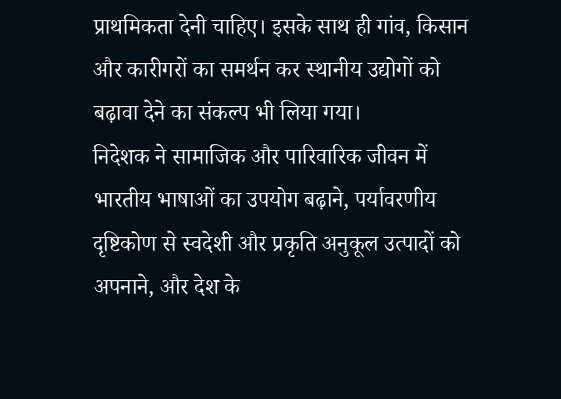प्राथमिकता देनी चाहिए। इसके साथ ही गांव, किसान और कारीगरों का समर्थन कर स्थानीय उद्योगों को बढ़ावा देने का संकल्प भी लिया गया।
निदेशक ने सामाजिक और पारिवारिक जीवन में भारतीय भाषाओं का उपयोग बढ़ाने, पर्यावरणीय दृष्टिकोण से स्वदेशी और प्रकृति अनुकूल उत्पादों को अपनाने, और देश के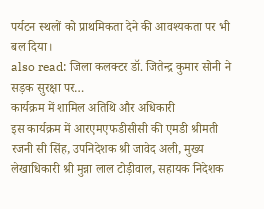पर्यटन स्थलों को प्राथमिकता देने की आवश्यकता पर भी बल दिया।
also read: जिला कलक्टर डॉ. जितेन्द्र कुमार सोनी ने सड़क सुरक्षा पर…
कार्यक्रम में शामिल अतिथि और अधिकारी
इस कार्यक्रम में आरएमएफडीसीसी की एमडी श्रीमती रजनी सी सिंह, उपनिदेशक श्री जावेद अली, मुख्य लेखाधिकारी श्री मुन्ना लाल टोड़ीवाल, सहायक निदेशक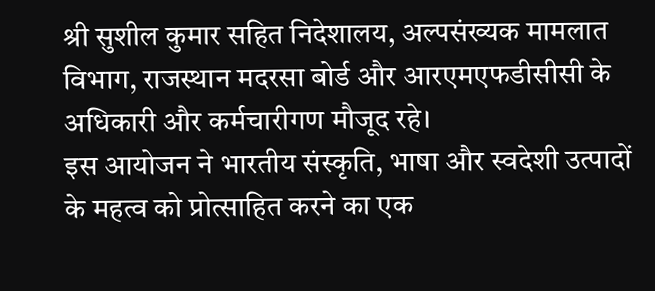श्री सुशील कुमार सहित निदेशालय, अल्पसंख्यक मामलात विभाग, राजस्थान मदरसा बोर्ड और आरएमएफडीसीसी के अधिकारी और कर्मचारीगण मौजूद रहे।
इस आयोजन ने भारतीय संस्कृति, भाषा और स्वदेशी उत्पादों के महत्व को प्रोत्साहित करने का एक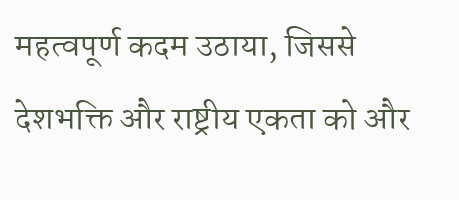महत्वपूर्ण कदम उठाया, जिससे देशभक्ति और राष्ट्रीय एकता को और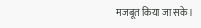मजबूत किया जा सके।